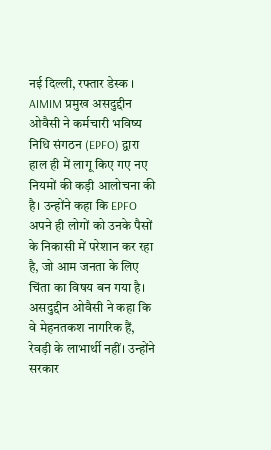नई दिल्ली, रफ्तार डेस्क । AIMIM प्रमुख असदुद्दीन ओवैसी ने कर्मचारी भविष्य निधि संगठन (EPFO) द्वारा हाल ही में लागू किए गए नए नियमों की कड़ी आलोचना की है। उन्होंने कहा कि EPFO अपने ही लोगों को उनके पैसों के निकासी में परेशान कर रहा है, जो आम जनता के लिए चिंता का विषय बन गया है।
असदुद्दीन ओवैसी ने कहा कि वे मेहनतकश नागरिक हैं, रेवड़ी के लाभार्थी नहीं। उन्होंने सरकार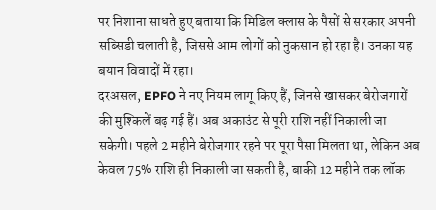पर निशाना साधते हुए बताया कि मिडिल क्लास के पैसों से सरकार अपनी सब्सिडी चलाती है, जिससे आम लोगों को नुकसान हो रहा है। उनका यह बयान विवादों में रहा।
दरअसल, EPFO ने नए नियम लागू किए हैं, जिनसे खासकर बेरोजगारों की मुश्किलें बढ़ गई हैं। अब अकाउंट से पूरी राशि नहीं निकाली जा सकेगी। पहले 2 महीने बेरोजगार रहने पर पूरा पैसा मिलता था, लेकिन अब केवल 75% राशि ही निकाली जा सकती है, बाकी 12 महीने तक लॉक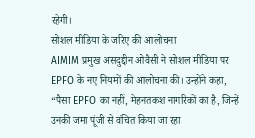रहेगी।
सोशल मीडिया के जरिए की आलोचना
AIMIM प्रमुख असदुद्दीन ओवैसी ने सोशल मीडिया पर EPFO के नए नियमों की आलोचना की। उन्होंने कहा, “पैसा EPFO का नहीं, मेहनतकश नागरिकों का है, जिन्हें उनकी जमा पूंजी से वंचित किया जा रहा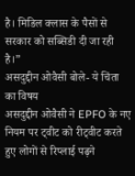है। मिडिल क्लास के पैसों से सरकार को सब्सिडी दी जा रही है।”
असदुद्दीन ओवैसी बोले- ये चिंता का विषय
असदुद्दीन ओवैसी ने EPFO के नए नियम पर ट्वीट को रीट्वीट करते हुए लोगों से रिप्लाई पढ़ने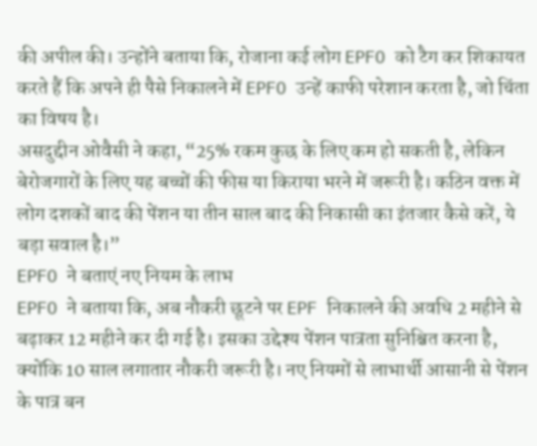की अपील की। उन्होंने बताया कि, रोजाना कई लोग EPFO को टैग कर शिकायत करते हैं कि अपने ही पैसे निकालने में EPFO उन्हें काफी परेशान करता है, जो चिंता का विषय है।
असदुद्दीन ओवैसी ने कहा, “25% रकम कुछ के लिए कम हो सकती है, लेकिन बेरोजगारों के लिए यह बच्चों की फीस या किराया भरने में जरूरी है। कठिन वक्त में लोग दशकों बाद की पेंशन या तीन साल बाद की निकासी का इंतजार कैसे करें, ये बड़ा सवाल है।”
EPFO ने बताएं नए नियम के लाभ
EPFO ने बताया कि, अब नौकरी छूटने पर EPF निकालने की अवधि 2 महीने से बढ़ाकर 12 महीने कर दी गई है। इसका उद्देश्य पेंशन पात्रता सुनिश्चित करना है, क्योंकि 10 साल लगातार नौकरी जरूरी है। नए नियमों से लाभार्थी आसानी से पेंशन के पात्र बन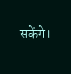सकेंगे।